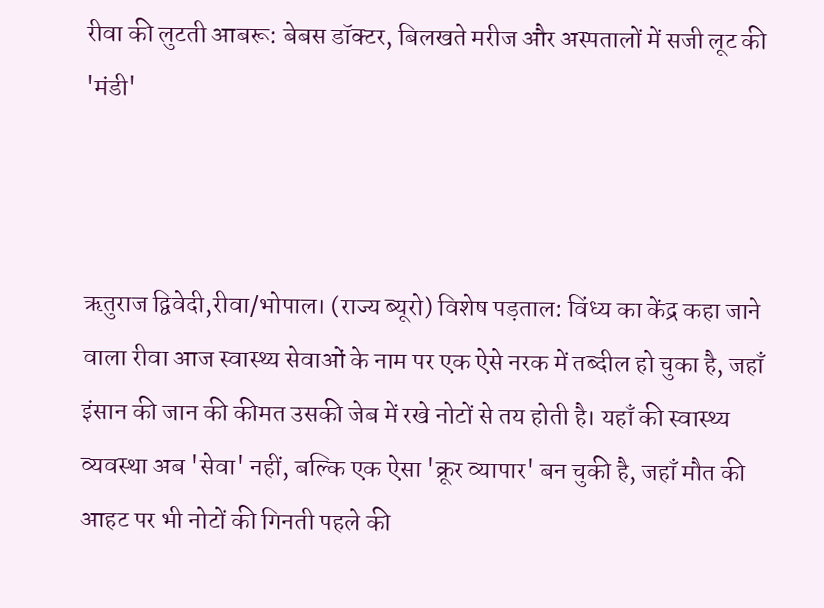रीवा की लुटती आबरू: बेबस डॉक्टर, बिलखते मरीज और अस्पतालों में सजी लूट की 'मंडी'



ऋतुराज द्विवेदी,रीवा/भोपाल। (राज्य ब्यूरो) विशेष पड़ताल: विंध्य का केंद्र कहा जाने वाला रीवा आज स्वास्थ्य सेवाओं के नाम पर एक ऐसे नरक में तब्दील हो चुका है, जहाँ इंसान की जान की कीमत उसकी जेब में रखे नोटों से तय होती है। यहाँ की स्वास्थ्य व्यवस्था अब 'सेवा' नहीं, बल्कि एक ऐसा 'क्रूर व्यापार' बन चुकी है, जहाँ मौत की आहट पर भी नोटों की गिनती पहले की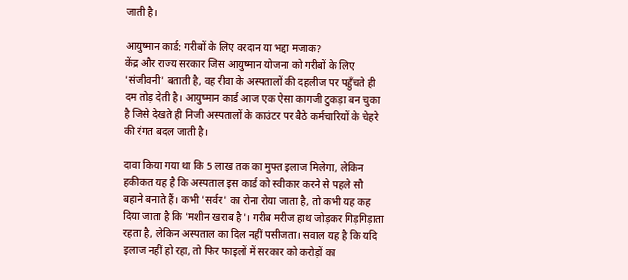जाती है।

आयुष्मान कार्ड: गरीबों के लिए वरदान या भद्दा मजाक?
केंद्र और राज्य सरकार जिस आयुष्मान योजना को गरीबों के लिए 'संजीवनी' बताती है, वह रीवा के अस्पतालों की दहलीज पर पहुँचते ही दम तोड़ देती है। आयुष्मान कार्ड आज एक ऐसा कागजी टुकड़ा बन चुका है जिसे देखते ही निजी अस्पतालों के काउंटर पर बैठे कर्मचारियों के चेहरे की रंगत बदल जाती है।

दावा किया गया था कि 5 लाख तक का मुफ्त इलाज मिलेगा, लेकिन हकीकत यह है कि अस्पताल इस कार्ड को स्वीकार करने से पहले सौ बहाने बनाते हैं। कभी 'सर्वर' का रोना रोया जाता है, तो कभी यह कह दिया जाता है कि 'मशीन खराब है'। गरीब मरीज हाथ जोड़कर गिड़गिड़ाता रहता है, लेकिन अस्पताल का दिल नहीं पसीजता। सवाल यह है कि यदि इलाज नहीं हो रहा, तो फिर फाइलों में सरकार को करोड़ों का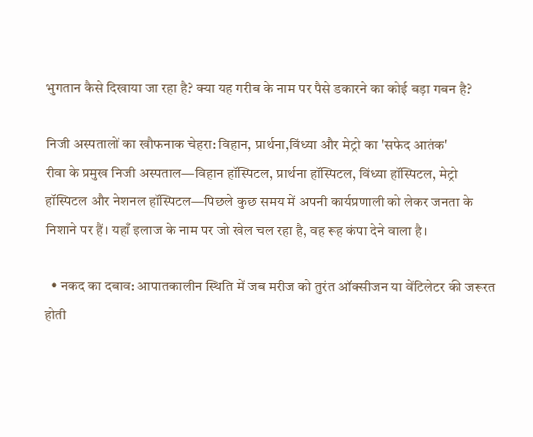भुगतान कैसे दिखाया जा रहा है? क्या यह गरीब के नाम पर पैसे डकारने का कोई बड़ा गबन है?

निजी अस्पतालों का खौफनाक चेहरा: विहान, प्रार्थना,विंध्या और मेट्रो का 'सफेद आतंक'
रीवा के प्रमुख निजी अस्पताल—विहान हॉस्पिटल, प्रार्थना हॉस्पिटल, विंध्या हॉस्पिटल, मेट्रो हॉस्पिटल और नेशनल हॉस्पिटल—पिछले कुछ समय में अपनी कार्यप्रणाली को लेकर जनता के निशाने पर हैं। यहाँ इलाज के नाम पर जो खेल चल रहा है, वह रूह कंपा देने वाला है।

  • नकद का दबाव: आपातकालीन स्थिति में जब मरीज को तुरंत ऑक्सीजन या वेंटिलेटर की जरूरत होती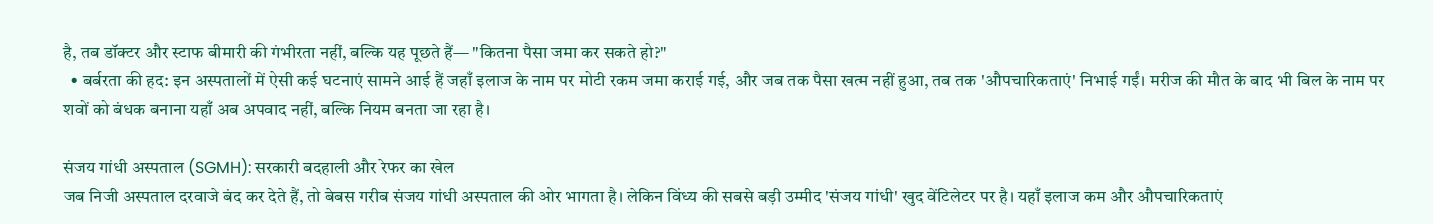है, तब डॉक्टर और स्टाफ बीमारी की गंभीरता नहीं, बल्कि यह पूछते हैं— "कितना पैसा जमा कर सकते हो?"
  • बर्बरता की हद: इन अस्पतालों में ऐसी कई घटनाएं सामने आई हैं जहाँ इलाज के नाम पर मोटी रकम जमा कराई गई, और जब तक पैसा खत्म नहीं हुआ, तब तक 'औपचारिकताएं' निभाई गईं। मरीज की मौत के बाद भी बिल के नाम पर शवों को बंधक बनाना यहाँ अब अपवाद नहीं, बल्कि नियम बनता जा रहा है।

संजय गांधी अस्पताल (SGMH): सरकारी बदहाली और रेफर का खेल
जब निजी अस्पताल दरवाजे बंद कर देते हैं, तो बेबस गरीब संजय गांधी अस्पताल की ओर भागता है। लेकिन विंध्य की सबसे बड़ी उम्मीद 'संजय गांधी' खुद वेंटिलेटर पर है। यहाँ इलाज कम और औपचारिकताएं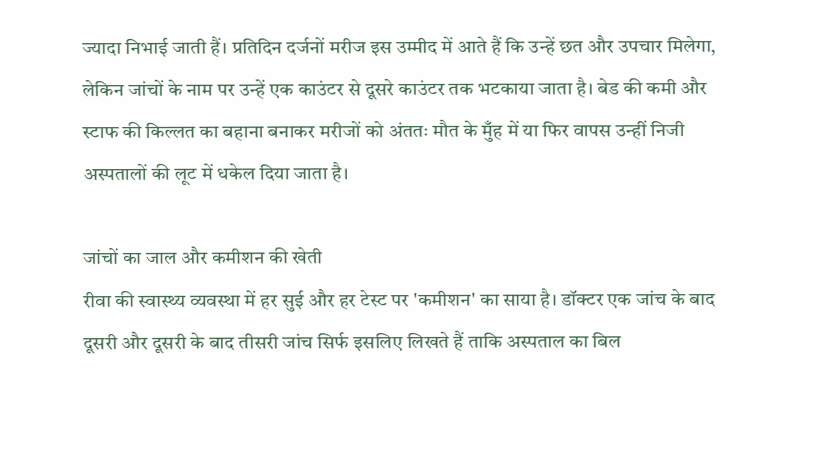ज्यादा निभाई जाती हैं। प्रतिदिन दर्जनों मरीज इस उम्मीद में आते हैं कि उन्हें छत और उपचार मिलेगा, लेकिन जांचों के नाम पर उन्हें एक काउंटर से दूसरे काउंटर तक भटकाया जाता है। बेड की कमी और स्टाफ की किल्लत का बहाना बनाकर मरीजों को अंततः मौत के मुँह में या फिर वापस उन्हीं निजी अस्पतालों की लूट में धकेल दिया जाता है।

जांचों का जाल और कमीशन की खेती
रीवा की स्वास्थ्य व्यवस्था में हर सुई और हर टेस्ट पर 'कमीशन' का साया है। डॉक्टर एक जांच के बाद दूसरी और दूसरी के बाद तीसरी जांच सिर्फ इसलिए लिखते हैं ताकि अस्पताल का बिल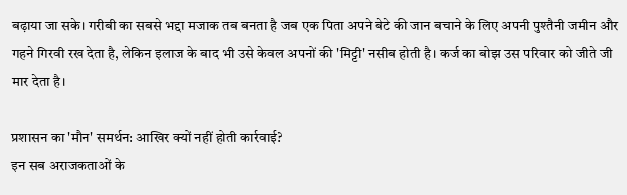बढ़ाया जा सके। गरीबी का सबसे भद्दा मजाक तब बनता है जब एक पिता अपने बेटे की जान बचाने के लिए अपनी पुश्तैनी जमीन और गहने गिरवी रख देता है, लेकिन इलाज के बाद भी उसे केवल अपनों की 'मिट्टी' नसीब होती है। कर्ज का बोझ उस परिवार को जीते जी मार देता है।

प्रशासन का 'मौन' समर्थन: आखिर क्यों नहीं होती कार्रवाई?
इन सब अराजकताओं के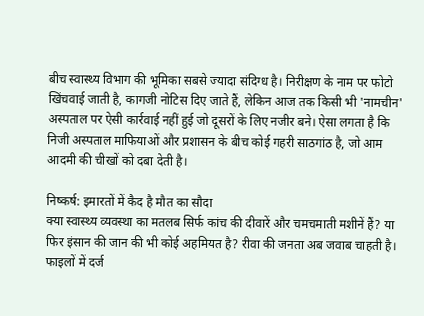बीच स्वास्थ्य विभाग की भूमिका सबसे ज्यादा संदिग्ध है। निरीक्षण के नाम पर फोटो खिंचवाई जाती है, कागजी नोटिस दिए जाते हैं, लेकिन आज तक किसी भी 'नामचीन' अस्पताल पर ऐसी कार्रवाई नहीं हुई जो दूसरों के लिए नजीर बने। ऐसा लगता है कि निजी अस्पताल माफियाओं और प्रशासन के बीच कोई गहरी साठगांठ है, जो आम आदमी की चीखों को दबा देती है।

निष्कर्ष: इमारतों में कैद है मौत का सौदा
क्या स्वास्थ्य व्यवस्था का मतलब सिर्फ कांच की दीवारें और चमचमाती मशीनें हैं? या फिर इंसान की जान की भी कोई अहमियत है? रीवा की जनता अब जवाब चाहती है। फाइलों में दर्ज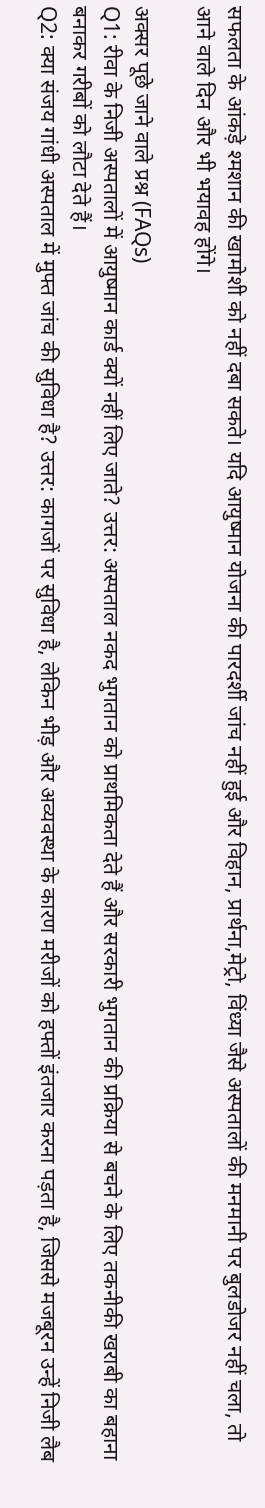सफलता के आंकड़े श्मशान की खामोशी को नहीं दबा सकते। यदि आयुष्मान योजना की पारदर्शी जांच नहीं हुई और विहान, प्रार्थना,मेट्रो, विंध्या जैसे अस्पतालों की मनमानी पर बुलडोजर नहीं चला, तो आने वाले दिन और भी भयावह होंगे।

अक्सर पूछे जाने वाले प्रश्न (FAQs)
Q1: रीवा के निजी अस्पतालों में आयुष्मान कार्ड क्यों नहीं लिए जाते? उत्तर: अस्पताल नकद भुगतान को प्राथमिकता देते हैं और सरकारी भुगतान की प्रक्रिया से बचने के लिए तकनीकी खराबी का बहाना बनाकर गरीबों को लौटा देते हैं।
Q2: क्या संजय गांधी अस्पताल में मुफ्त जांच की सुविधा है? उत्तर: कागजों पर सुविधा है, लेकिन भीड़ और अव्यवस्था के कारण मरीजों को हफ्तों इंतजार करना पड़ता है, जिससे मजबूरन उन्हें निजी लैब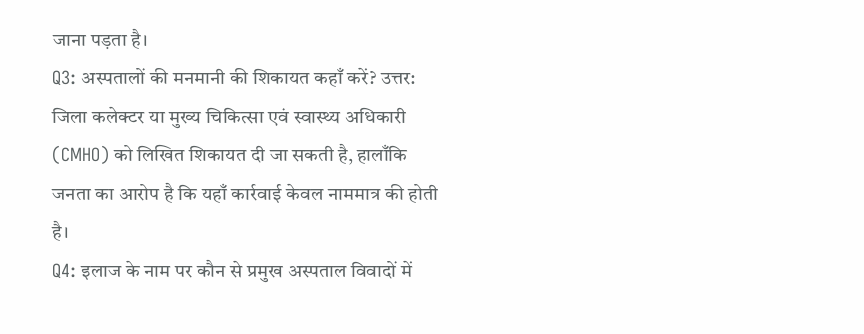जाना पड़ता है।
Q3: अस्पतालों की मनमानी की शिकायत कहाँ करें? उत्तर: जिला कलेक्टर या मुख्य चिकित्सा एवं स्वास्थ्य अधिकारी (CMHO) को लिखित शिकायत दी जा सकती है, हालाँकि जनता का आरोप है कि यहाँ कार्रवाई केवल नाममात्र की होती है।
Q4: इलाज के नाम पर कौन से प्रमुख अस्पताल विवादों में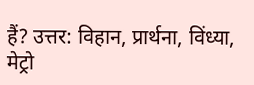हैं? उत्तर: विहान, प्रार्थना, विंध्या, मेट्रो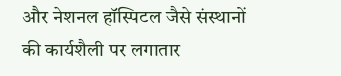और नेशनल हॉस्पिटल जैसे संस्थानों की कार्यशैली पर लगातार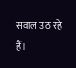सवाल उठ रहे हैं।